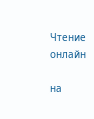Чтение онлайн

на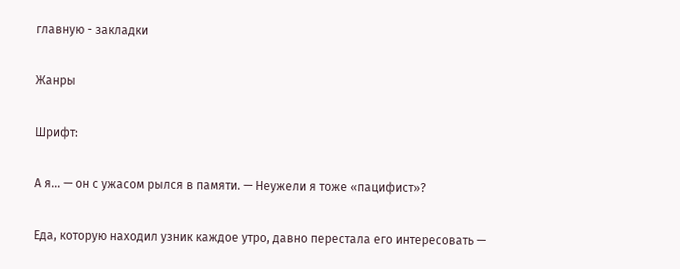главную - закладки

Жанры

Шрифт:

А я… — он с ужасом рылся в памяти. — Неужели я тоже «пацифист»?

Еда, которую находил узник каждое утро, давно перестала его интересовать —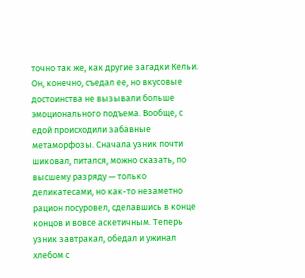точно так же, как другие загадки Кельи. Он, конечно, съедал ее, но вкусовые достоинства не вызывали больше эмоционального подъема. Вообще, с едой происходили забавные метаморфозы. Сначала узник почти шиковал, питался, можно сказать, по высшему разряду — только деликатесами, но как-то незаметно рацион посуровел, сделавшись в конце концов и вовсе аскетичным. Теперь узник завтракал, обедал и ужинал хлебом с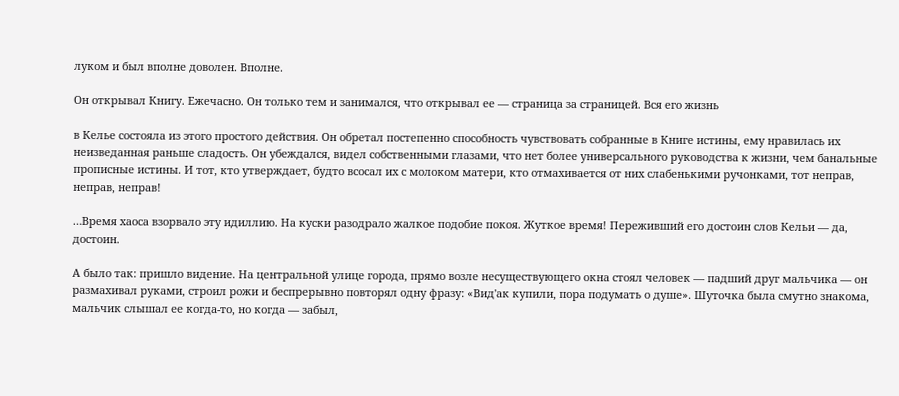луком и был вполне доволен. Вполне.

Он открывал Книгу. Ежечасно. Он только тем и занимался, что открывал ее — страница за страницей. Вся его жизнь

в Келье состояла из этого простого действия. Он обретал постепенно способность чувствовать собранные в Книге истины, ему нравилась их неизведанная раньше сладость. Он убеждался, видел собственными глазами, что нет более универсального руководства к жизни, чем банальные прописные истины. И тот, кто утверждает, будто всосал их с молоком матери, кто отмахивается от них слабенькими ручонками, тот неправ, неправ, неправ!

…Время хаоса взорвало эту идиллию. На куски разодрало жалкое подобие покоя. Жуткое время! Переживший его достоин слов Кельи — да, достоин.

А было так: пришло видение. На центральной улице города, прямо возле несуществующего окна стоял человек — падший друг мальчика — он размахивал руками, строил рожи и беспрерывно повторял одну фразу: «Вид'aк купили, пора подумать о душе». Шуточка была смутно знакома, мальчик слышал ее когда-то, но когда — забыл,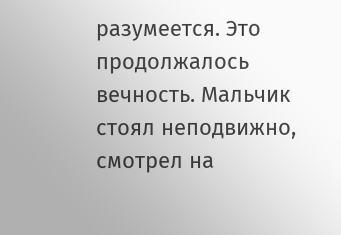разумеется. Это продолжалось вечность. Мальчик стоял неподвижно, смотрел на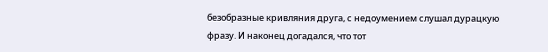безобразные кривляния друга, с недоумением слушал дурацкую фразу. И наконец догадался, что тот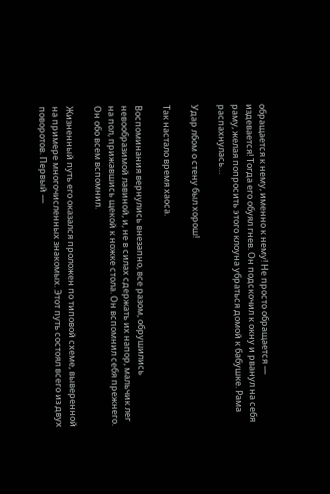обращается к нему, именно к нему! Не просто обращается — издевается! Тогда его обуял гнев. Он подскочил к окну и рванул на себя раму, желая попросить этого клоуна убраться домой к бабушке. Рама распахнулась…

Удар лбом о стену был хорош!

Так настало время хаоса.

Воспоминания вернулись внезапно, все разом, обрушились невообразимой лавиной, и, не в силах сдержать их напор, мальчик лег на пол, прижавшись щекой к ножке стола. Он вспомнил себя прежнего. Он обо всем вспомнил.

Жизненный путь его оказался проложен по типовой схеме, выверенной на примере многочисленных знакомых. Этот путь состоял всего из двух поворотов. Первый —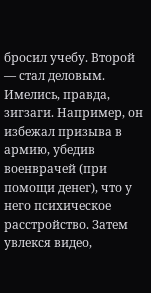бросил учебу. Второй — стал деловым. Имелись, правда, зигзаги. Например, он избежал призыва в армию, убедив военврачей (при помощи денег), что у него психическое расстройство. Затем увлекся видео,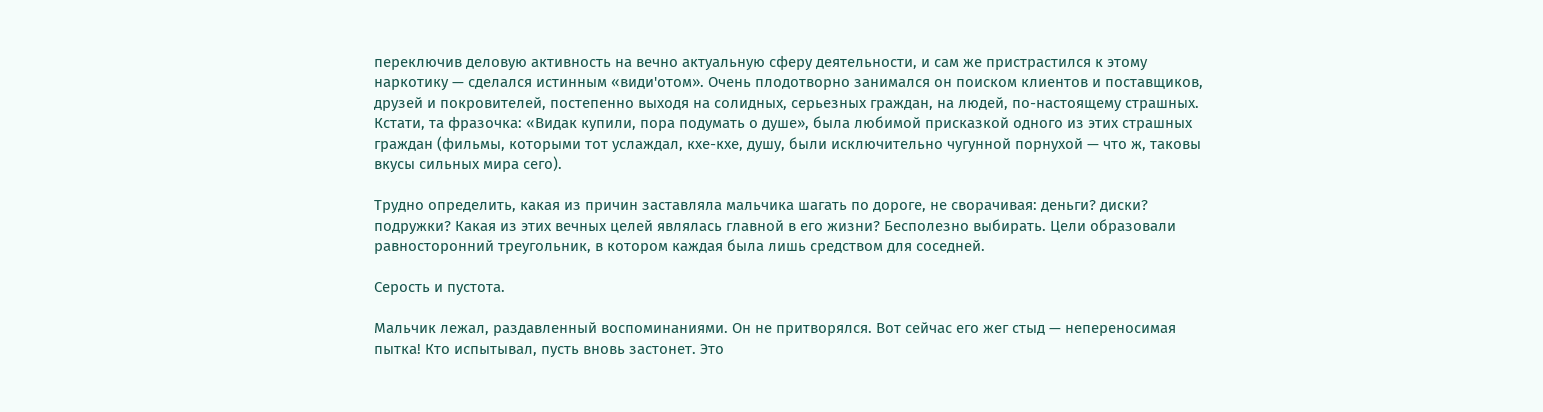переключив деловую активность на вечно актуальную сферу деятельности, и сам же пристрастился к этому наркотику — сделался истинным «види'oтом». Очень плодотворно занимался он поиском клиентов и поставщиков, друзей и покровителей, постепенно выходя на солидных, серьезных граждан, на людей, по-настоящему страшных. Кстати, та фразочка: «Видак купили, пора подумать о душе», была любимой присказкой одного из этих страшных граждан (фильмы, которыми тот услаждал, кхе-кхе, душу, были исключительно чугунной порнухой — что ж, таковы вкусы сильных мира сего).

Трудно определить, какая из причин заставляла мальчика шагать по дороге, не сворачивая: деньги? диски? подружки? Какая из этих вечных целей являлась главной в его жизни? Бесполезно выбирать. Цели образовали равносторонний треугольник, в котором каждая была лишь средством для соседней.

Серость и пустота.

Мальчик лежал, раздавленный воспоминаниями. Он не притворялся. Вот сейчас его жег стыд — непереносимая пытка! Кто испытывал, пусть вновь застонет. Это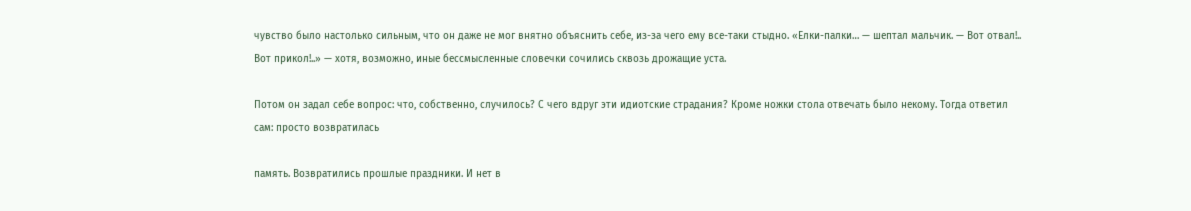чувство было настолько сильным, что он даже не мог внятно объяснить себе, из-за чего ему все-таки стыдно. «Елки-палки… — шептал мальчик. — Вот отвал!.. Вот прикол!..» — хотя, возможно, иные бессмысленные словечки сочились сквозь дрожащие уста.

Потом он задал себе вопрос: что, собственно, случилось? С чего вдруг эти идиотские страдания? Кроме ножки стола отвечать было некому. Тогда ответил сам: просто возвратилась

память. Возвратились прошлые праздники. И нет в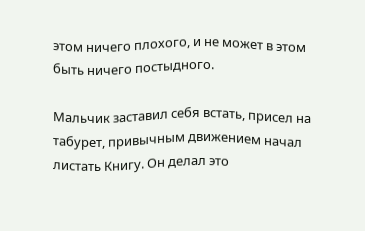этом ничего плохого, и не может в этом быть ничего постыдного.

Мальчик заставил себя встать, присел на табурет, привычным движением начал листать Книгу. Он делал это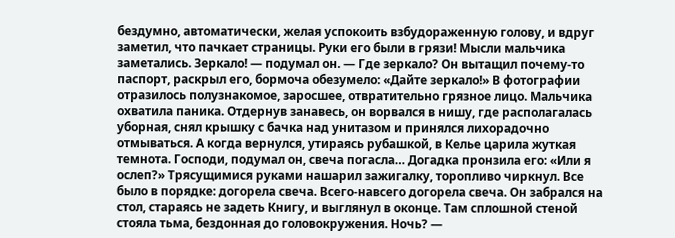бездумно, автоматически, желая успокоить взбудораженную голову, и вдруг заметил, что пачкает страницы. Руки его были в грязи! Мысли мальчика заметались. Зеркало! — подумал он. — Где зеркало? Он вытащил почему-то паспорт, раскрыл его, бормоча обезумело: «Дайте зеркало!» В фотографии отразилось полузнакомое, заросшее, отвратительно грязное лицо. Мальчика охватила паника. Отдернув занавесь, он ворвался в нишу, где располагалась уборная, снял крышку с бачка над унитазом и принялся лихорадочно отмываться. А когда вернулся, утираясь рубашкой, в Келье царила жуткая темнота. Господи, подумал он, свеча погасла… Догадка пронзила его: «Или я ослеп?» Трясущимися руками нашарил зажигалку, торопливо чиркнул. Все было в порядке: догорела свеча. Всего-навсего догорела свеча. Он забрался на стол, стараясь не задеть Книгу, и выглянул в оконце. Там сплошной стеной стояла тьма, бездонная до головокружения. Ночь? —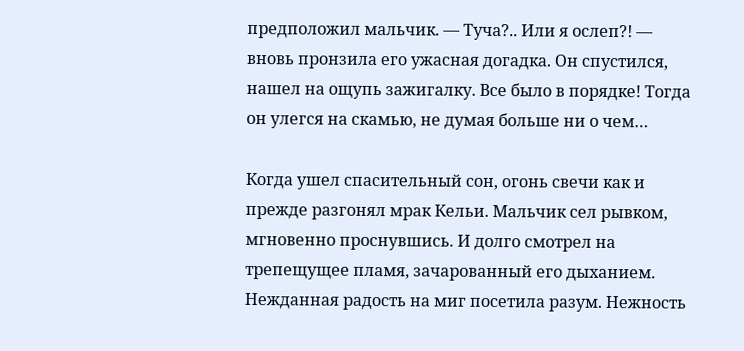предположил мальчик. — Туча?.. Или я ослеп?! — вновь пронзила его ужасная догадка. Он спустился, нашел на ощупь зажигалку. Все было в порядке! Тогда он улегся на скамью, не думая больше ни о чем…

Когда ушел спасительный сон, огонь свечи как и прежде разгонял мрак Кельи. Мальчик сел рывком, мгновенно проснувшись. И долго смотрел на трепещущее пламя, зачарованный его дыханием. Нежданная радость на миг посетила разум. Нежность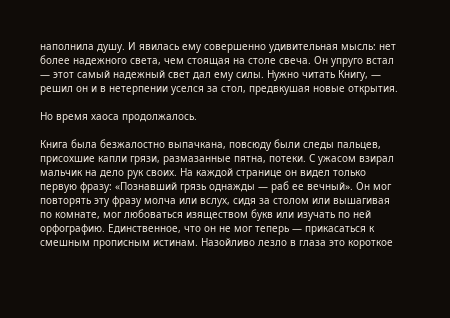наполнила душу. И явилась ему совершенно удивительная мысль: нет более надежного света, чем стоящая на столе свеча. Он упруго встал — этот самый надежный свет дал ему силы. Нужно читать Книгу, — решил он и в нетерпении уселся за стол, предвкушая новые открытия.

Но время хаоса продолжалось.

Книга была безжалостно выпачкана, повсюду были следы пальцев, присохшие капли грязи, размазанные пятна, потеки. С ужасом взирал мальчик на дело рук своих. На каждой странице он видел только первую фразу: «Познавший грязь однажды — раб ее вечный». Он мог повторять эту фразу молча или вслух, сидя за столом или вышагивая по комнате, мог любоваться изяществом букв или изучать по ней орфографию. Единственное, что он не мог теперь — прикасаться к смешным прописным истинам. Назойливо лезло в глаза это короткое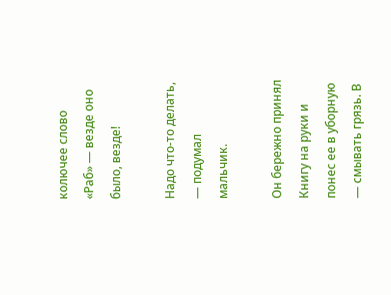колючее слово «Раб» — везде оно было, везде!

Надо что-то делать, — подумал мальчик.

Он бережно принял Книгу на руки и понес ее в уборную — смывать грязь. В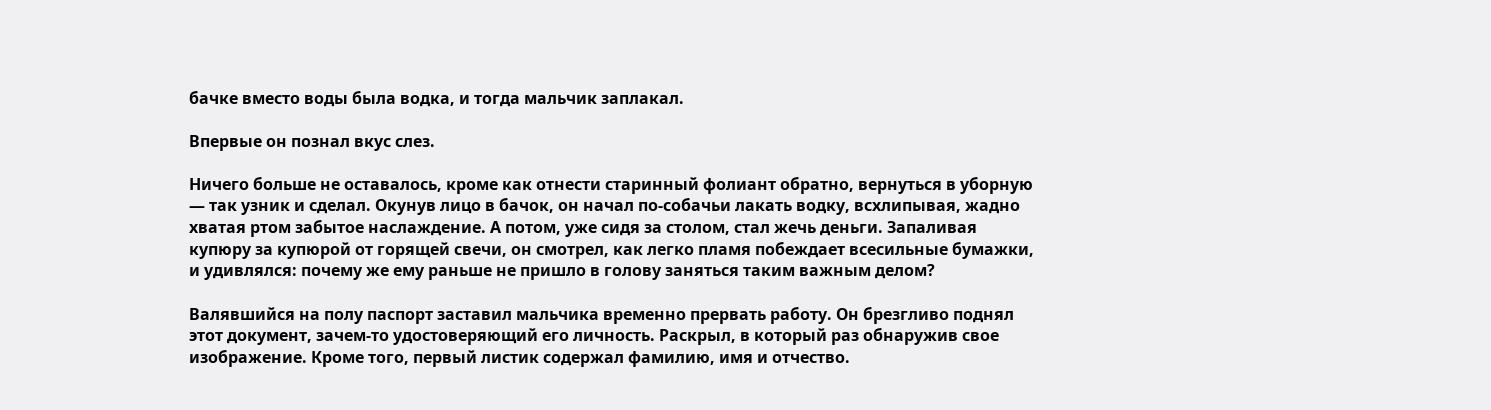бачке вместо воды была водка, и тогда мальчик заплакал.

Впервые он познал вкус слез.

Ничего больше не оставалось, кроме как отнести старинный фолиант обратно, вернуться в уборную — так узник и сделал. Окунув лицо в бачок, он начал по-собачьи лакать водку, всхлипывая, жадно хватая ртом забытое наслаждение. А потом, уже сидя за столом, стал жечь деньги. Запаливая купюру за купюрой от горящей свечи, он смотрел, как легко пламя побеждает всесильные бумажки, и удивлялся: почему же ему раньше не пришло в голову заняться таким важным делом?

Валявшийся на полу паспорт заставил мальчика временно прервать работу. Он брезгливо поднял этот документ, зачем-то удостоверяющий его личность. Раскрыл, в который раз обнаружив свое изображение. Кроме того, первый листик содержал фамилию, имя и отчество.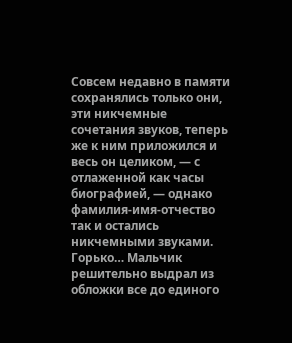Совсем недавно в памяти сохранялись только они, эти никчемные сочетания звуков, теперь же к ним приложился и весь он целиком, — с отлаженной как часы биографией, — однако фамилия-имя-отчество так и остались никчемными звуками. Горько… Мальчик решительно выдрал из обложки все до единого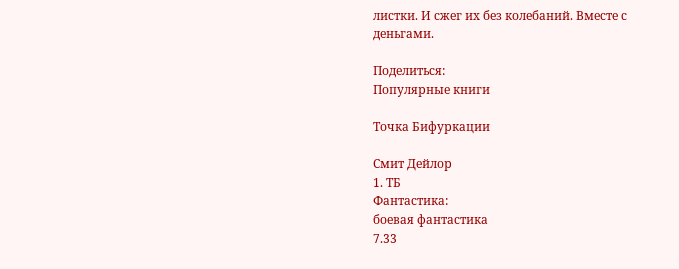листки. И сжег их без колебаний. Вместе с деньгами.

Поделиться:
Популярные книги

Точка Бифуркации

Смит Дейлор
1. ТБ
Фантастика:
боевая фантастика
7.33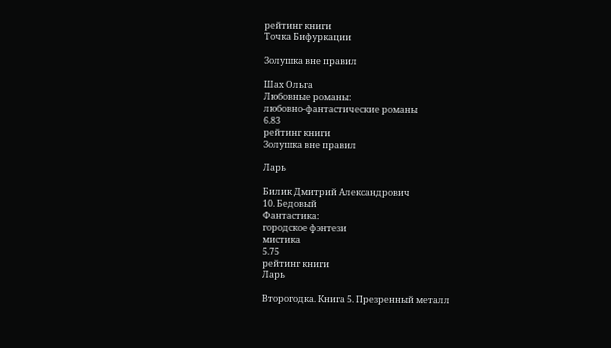рейтинг книги
Точка Бифуркации

Золушка вне правил

Шах Ольга
Любовные романы:
любовно-фантастические романы
6.83
рейтинг книги
Золушка вне правил

Ларь

Билик Дмитрий Александрович
10. Бедовый
Фантастика:
городское фэнтези
мистика
5.75
рейтинг книги
Ларь

Второгодка. Книга 5. Презренный металл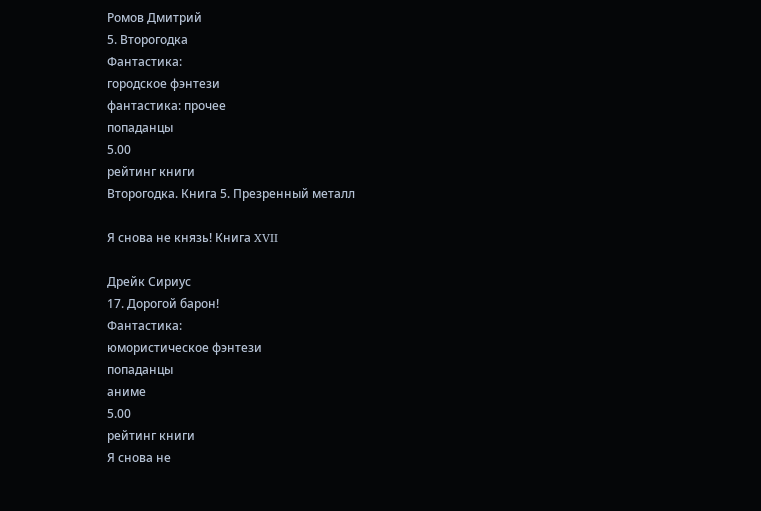Ромов Дмитрий
5. Второгодка
Фантастика:
городское фэнтези
фантастика: прочее
попаданцы
5.00
рейтинг книги
Второгодка. Книга 5. Презренный металл

Я снова не князь! Книга XVII

Дрейк Сириус
17. Дорогой барон!
Фантастика:
юмористическое фэнтези
попаданцы
аниме
5.00
рейтинг книги
Я снова не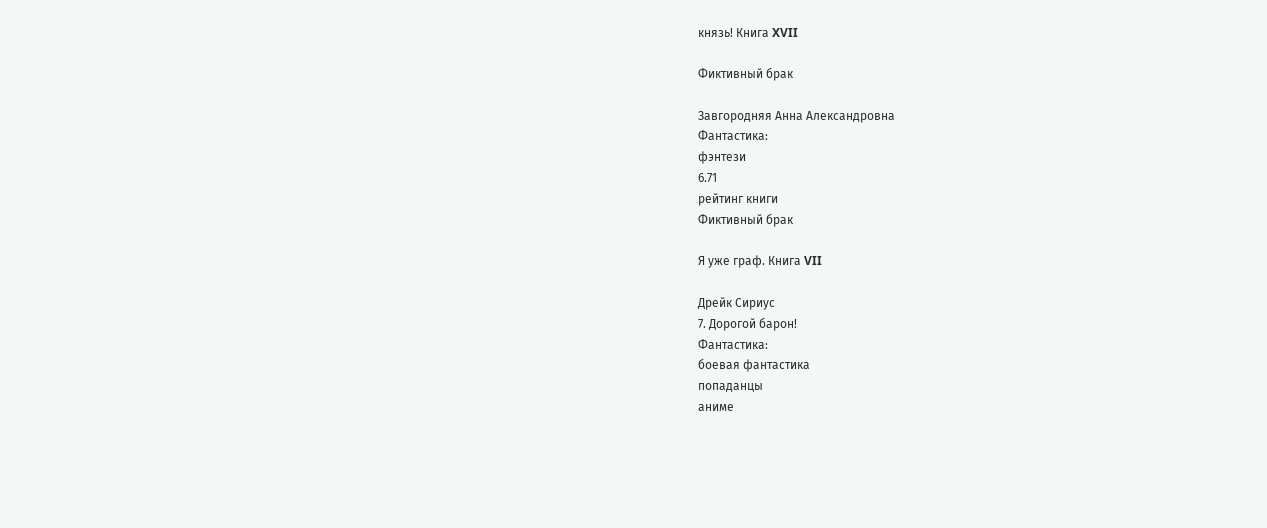князь! Книга XVII

Фиктивный брак

Завгородняя Анна Александровна
Фантастика:
фэнтези
6.71
рейтинг книги
Фиктивный брак

Я уже граф. Книга VII

Дрейк Сириус
7. Дорогой барон!
Фантастика:
боевая фантастика
попаданцы
аниме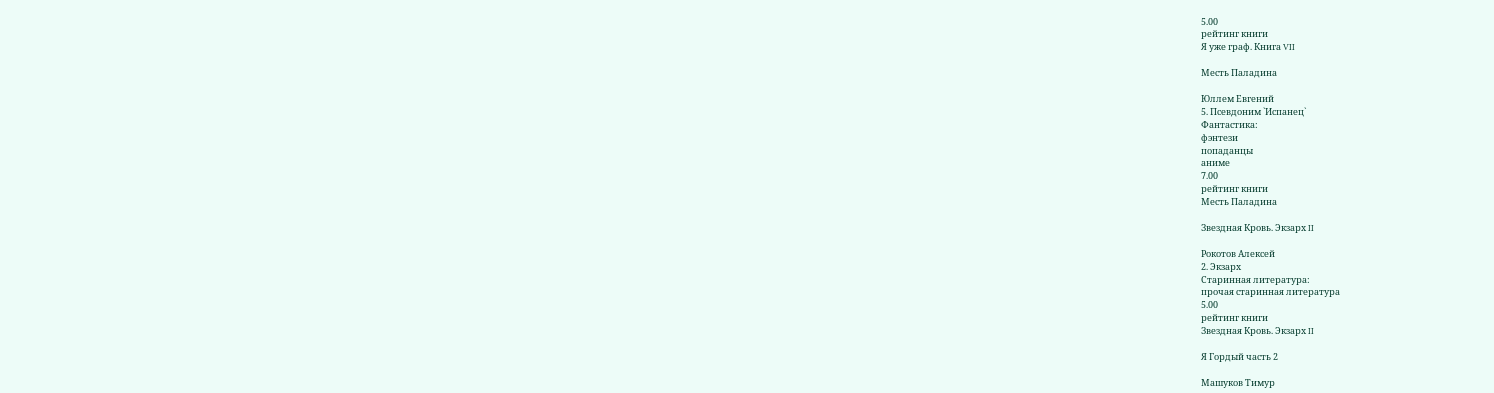5.00
рейтинг книги
Я уже граф. Книга VII

Месть Паладина

Юллем Евгений
5. Псевдоним `Испанец`
Фантастика:
фэнтези
попаданцы
аниме
7.00
рейтинг книги
Месть Паладина

Звездная Кровь. Экзарх II

Рокотов Алексей
2. Экзарх
Старинная литература:
прочая старинная литература
5.00
рейтинг книги
Звездная Кровь. Экзарх II

Я Гордый часть 2

Машуков Тимур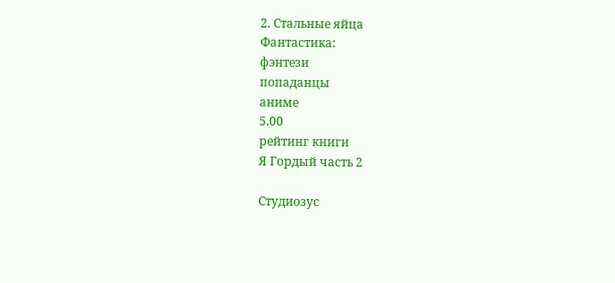2. Стальные яйца
Фантастика:
фэнтези
попаданцы
аниме
5.00
рейтинг книги
Я Гордый часть 2

Студиозус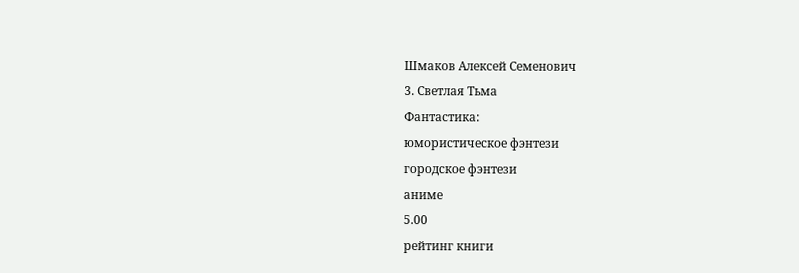Шмаков Алексей Семенович
3. Светлая Тьма
Фантастика:
юмористическое фэнтези
городское фэнтези
аниме
5.00
рейтинг книги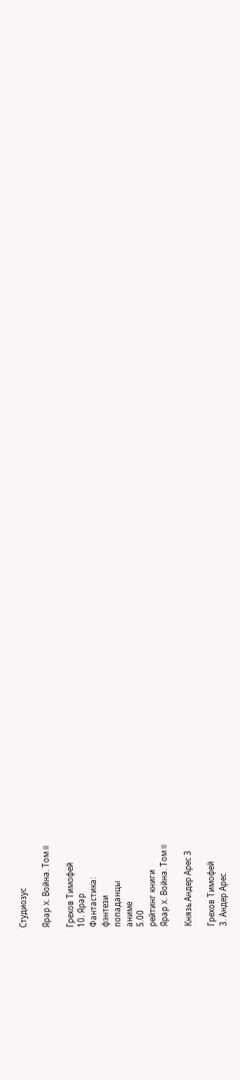Студиозус

Ярар X. Война. Том II

Грехов Тимофей
10. Ярар
Фантастика:
фэнтези
попаданцы
аниме
5.00
рейтинг книги
Ярар X. Война. Том II

Князь Андер Арес 3

Грехов Тимофей
3. Андер Арес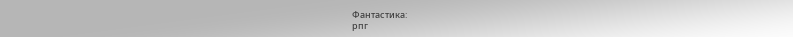Фантастика:
рпг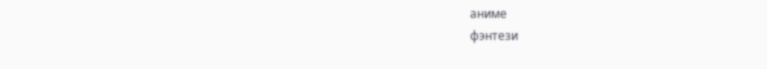аниме
фэнтези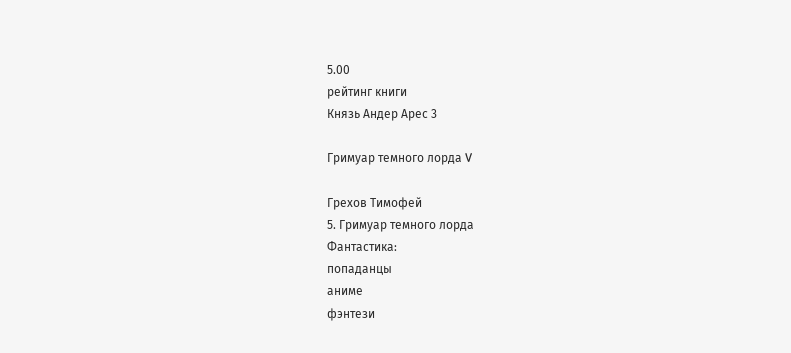5.00
рейтинг книги
Князь Андер Арес 3

Гримуар темного лорда V

Грехов Тимофей
5. Гримуар темного лорда
Фантастика:
попаданцы
аниме
фэнтези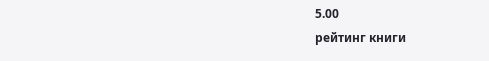5.00
рейтинг книги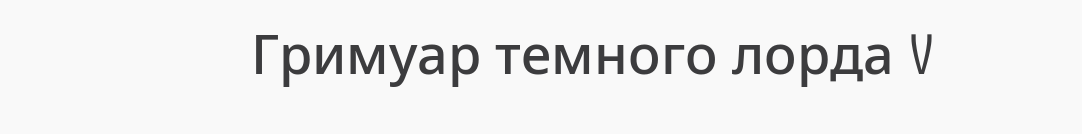Гримуар темного лорда V